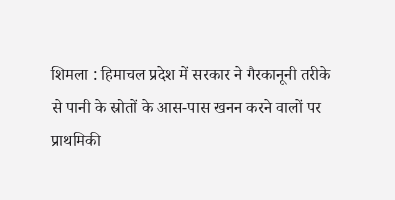शिमला : हिमाचल प्रदेश में सरकार ने गैरकानूनी तरीके से पानी के स्रोतों के आस-पास खनन करने वालों पर प्राथमिकी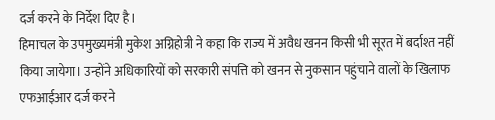दर्ज करने के निर्देश दिए है।
हिमाचल के उपमुख्यमंत्री मुकेश अग्निहोत्री ने कहा कि राज्य में अवैध खनन किसी भी सूरत में बर्दाश्त नहीं किया जायेगा। उन्होंने अधिकारियों को सरकारी संपत्ति को खनन से नुकसान पहुंचाने वालों के खिलाफ एफआईआर दर्ज करने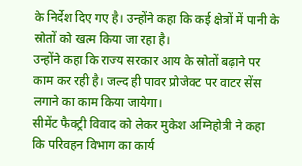के निर्देश दिए गए है। उन्होंने कहा कि कई क्षेत्रों में पानी के स्रोतों को खत्म किया जा रहा है।
उन्होंने कहा कि राज्य सरकार आय के स्रोतों बढ़ाने पर काम कर रही है। जल्द ही पावर प्रोजेक्ट पर वाटर सेंस लगाने का काम किया जायेगा।
सीमेंट फैक्ट्री विवाद को लेकर मुकेश अग्निहोत्री ने कहा कि परिवहन विभाग का कार्य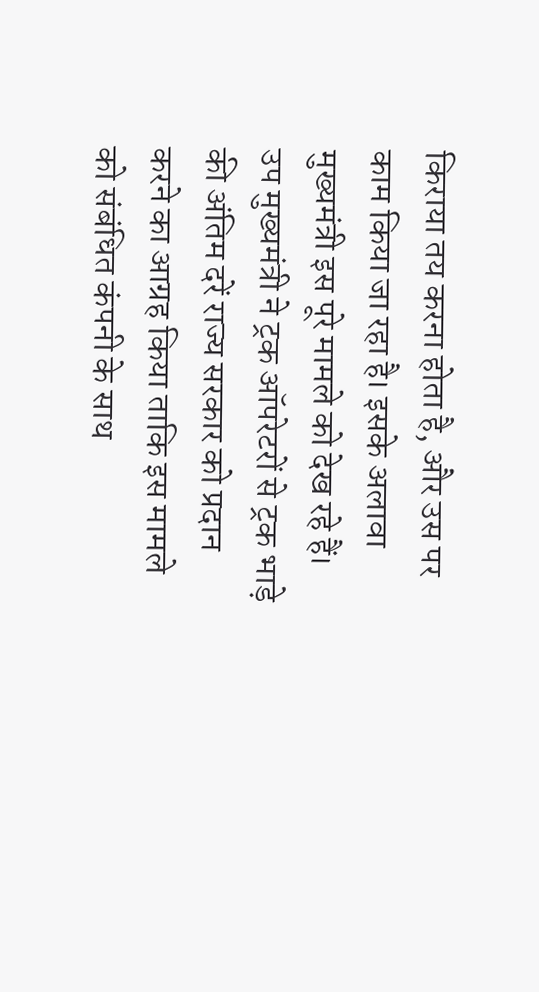किराया तय करना होता है, और उस पर काम किया जा रहा है। इसके अलावा मुख्यमंत्री इस पूरे मामले को देख रहे हैं।
उप मुख्यमंत्री ने ट्रक ऑपरेटरों से ट्रक भाड़े की अंतिम दरें राज्य सरकार को प्रदान करने का आग्रह किया ताकि इस मामले को संबंधित कंपनी के साथ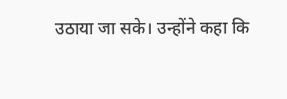उठाया जा सके। उन्होंने कहा कि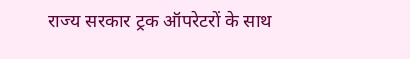राज्य सरकार ट्रक ऑपरेटरों के साथ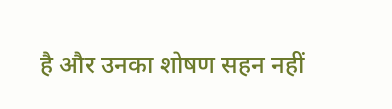है और उनका शोषण सहन नहीं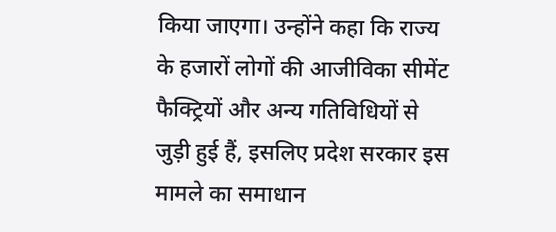किया जाएगा। उन्होंने कहा कि राज्य के हजारों लोगों की आजीविका सीमेंट फैक्ट्रियों और अन्य गतिविधियों से जुड़ी हुई हैं, इसलिए प्रदेश सरकार इस मामले का समाधान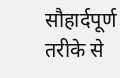सौहार्दपूर्ण तरीके से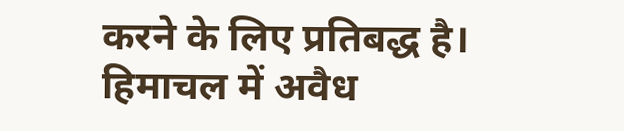करने के लिए प्रतिबद्ध है।
हिमाचल में अवैध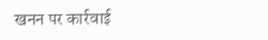खनन पर कार्रवाई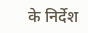के निर्देश